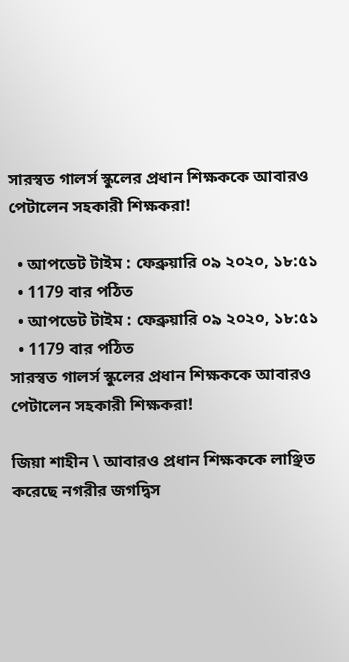সারস্বত গালর্স স্কুলের প্রধান শিক্ষককে আবারও পেটালেন সহকারী শিক্ষকরা!

  • আপডেট টাইম : ফেব্রুয়ারি ০৯ ২০২০, ১৮:৫১
  • 1179 বার পঠিত
  • আপডেট টাইম : ফেব্রুয়ারি ০৯ ২০২০, ১৮:৫১
  • 1179 বার পঠিত
সারস্বত গালর্স স্কুলের প্রধান শিক্ষককে আবারও পেটালেন সহকারী শিক্ষকরা!

জিয়া শাহীন \ আবারও প্রধান শিক্ষককে লাঞ্ছিত করেছে নগরীর জগদ্বিস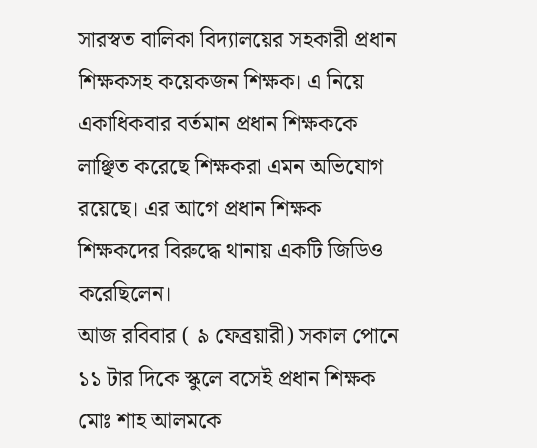সারস্বত বালিকা বিদ্যালয়ের সহকারী প্রধান শিক্ষকসহ কয়েকজন শিক্ষক। এ নিয়ে একাধিকবার বর্তমান প্রধান শিক্ষককে লাঞ্ছিত করেছে শিক্ষকরা এমন অভিযোগ রয়েছে। এর আগে প্রধান শিক্ষক শিক্ষকদের বিরুদ্ধে থানায় একটি জিডিও করেছিলেন।
আজ রবিবার ( ৯ ফেব্রয়ারী) সকাল পোনে ১১ টার দিকে স্কুলে বসেই প্রধান শিক্ষক মোঃ শাহ আলমকে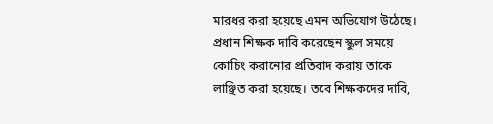মারধর করা হয়েছে এমন অভিযোগ উঠেছে। প্রধান শিক্ষক দাবি করেছেন স্কুল সময়ে কোচিং করানোর প্রতিবাদ করায় তাকে লাঞ্ছিত করা হয়েছে। তবে শিক্ষকদের দাবি,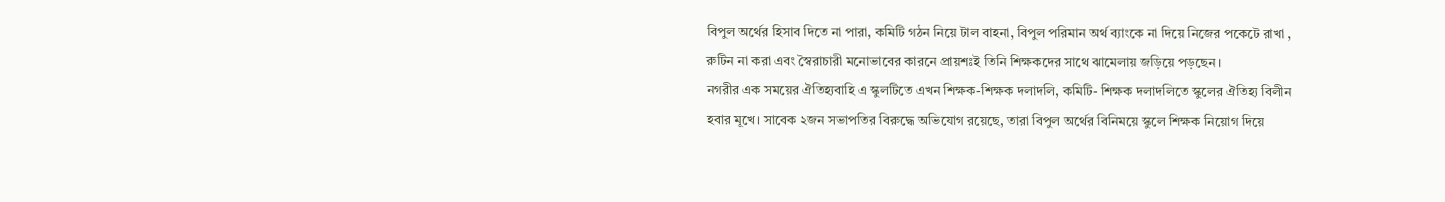বিপুল অর্থের হিসাব দিতে না পারা, কমিটি গঠন নিয়ে টাল বাহনা, বিপুল পরিমান অর্থ ব্যাংকে না দিয়ে নিজের পকেটে রাখা , রুটিন না করা এবং স্বৈরাচারী মনোভাবের কারনে প্রায়শঃই তিনি শিক্ষকদের সাথে ঝামেলায় জড়িয়ে পড়ছেন।
নগরীর এক সময়ের ঐতিহ্যবাহি এ স্কুলটিতে এখন শিক্ষক-শিক্ষক দলাদলি, কমিটি- শিক্ষক দলাদলিতে স্কুলের ঐতিহ্য বিলীন হবার মূখে। সাবেক ২জন সভাপতির বিরুদ্ধে অভিযোগ রয়েছে, তারা বিপুল অর্থের বিনিময়ে স্কুলে শিক্ষক নিয়োগ দিয়ে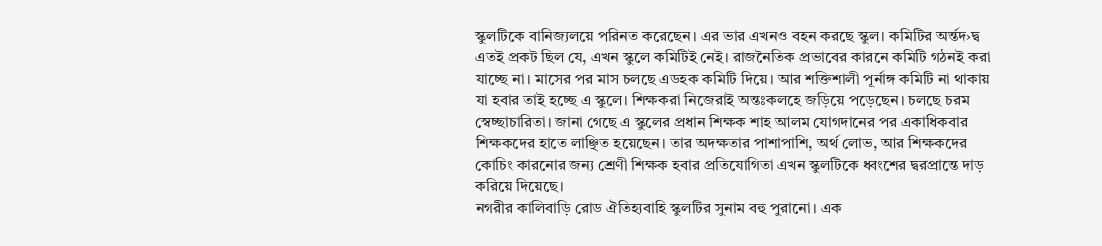স্কুলটিকে বানিজ্যলয়ে পরিনত করেছেন। এর ভার এখনও বহন করছে স্কুল। কমিটির অর্ন্তদ›দ্ব এতই প্রকট ছিল যে, এখন স্কুলে কমিটিই নেই। রাজনৈতিক প্রভাবের কারনে কমিটি গঠনই করা যাচ্ছে না। মাসের পর মাস চলছে এডহক কমিটি দিয়ে। আর শক্তিশালী পূর্নাঙ্গ কমিটি না থাকায় যা হবার তাই হচ্ছে এ স্কুলে। শিক্ষকরা নিজেরাই অন্তঃকলহে জড়িয়ে পড়েছেন। চলছে চরম স্বেচ্ছাচারিতা। জানা গেছে এ স্কুলের প্রধান শিক্ষক শাহ আলম যোগদানের পর একাধিকবার শিক্ষকদের হাতে লাঞ্ছিত হয়েছেন। তার অদক্ষতার পাশাপাশি, অর্থ লোভ, আর শিক্ষকদের কোচিং কারনোর জন্য শ্রেণী শিক্ষক হবার প্রতিযোগিতা এখন স্কুলটিকে ধ্বংশের দ্বরপ্রান্তে দাড় করিয়ে দিয়েছে।
নগরীর কালিবাড়ি রোড ঐতিহ্যবাহি স্কুলটির সুনাম বহু পুরানো। এক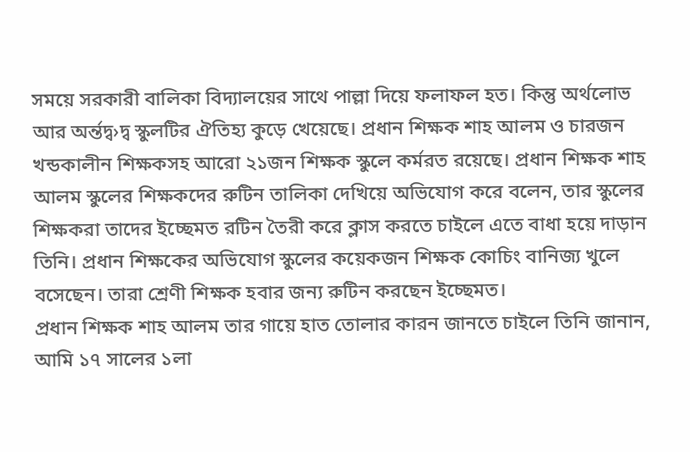সময়ে সরকারী বালিকা বিদ্যালয়ের সাথে পাল্লা দিয়ে ফলাফল হত। কিন্তু অর্থলোভ আর অর্ন্তদ্ব›দ্ব স্কুলটির ঐতিহ্য কুড়ে খেয়েছে। প্রধান শিক্ষক শাহ আলম ও চারজন খন্ডকালীন শিক্ষকসহ আরো ২১জন শিক্ষক স্কুলে কর্মরত রয়েছে। প্রধান শিক্ষক শাহ আলম স্কুলের শিক্ষকদের রুটিন তালিকা দেখিয়ে অভিযোগ করে বলেন, তার স্কুলের শিক্ষকরা তাদের ইচ্ছেমত রটিন তৈরী করে ক্লাস করতে চাইলে এতে বাধা হয়ে দাড়ান তিনি। প্রধান শিক্ষকের অভিযোগ স্কুলের কয়েকজন শিক্ষক কোচিং বানিজ্য খুলে বসেছেন। তারা শ্রেণী শিক্ষক হবার জন্য রুটিন করছেন ইচ্ছেমত।
প্রধান শিক্ষক শাহ আলম তার গায়ে হাত তোলার কারন জানতে চাইলে তিনি জানান, আমি ১৭ সালের ১লা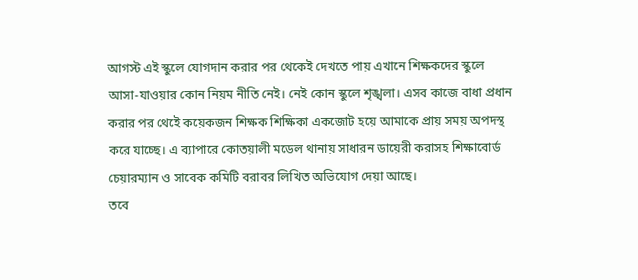আগস্ট এই স্কুলে যোগদান করার পর থেকেই দেখতে পায় এখানে শিক্ষকদের স্কুলে আসা-যাওয়ার কোন নিয়ম নীতি নেই। নেই কোন স্কুলে শৃঙ্খলা। এসব কাজে বাধা প্রধান করার পর থেইে কয়েকজন শিক্ষক শিক্ষিকা একজোট হয়ে আমাকে প্রায় সময় অপদস্থ করে যাচ্ছে। এ ব্যাপারে কোতয়ালী মডেল থানায় সাধারন ডায়েরী করাসহ শিক্ষাবোর্ড চেয়ারম্যান ও সাবেক কমিটি বরাবর লিখিত অভিযোগ দেয়া আছে।
তবে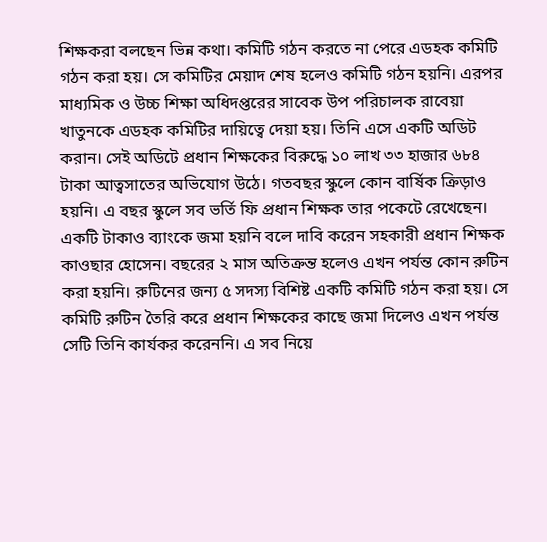শিক্ষকরা বলছেন ভিন্ন কথা। কমিটি গঠন করতে না পেরে এডহক কমিটি গঠন করা হয়। সে কমিটির মেয়াদ শেষ হলেও কমিটি গঠন হয়নি। এরপর মাধ্যমিক ও উচ্চ শিক্ষা অধিদপ্তরের সাবেক উপ পরিচালক রাবেয়া খাতুনকে এডহক কমিটির দায়িত্বে দেয়া হয়। তিনি এসে একটি অডিট করান। সেই অডিটে প্রধান শিক্ষকের বিরুদ্ধে ১০ লাখ ৩৩ হাজার ৬৮৪ টাকা আত্বসাতের অভিযোগ উঠে। গতবছর স্কুলে কোন বার্ষিক ক্রিড়াও হয়নি। এ বছর স্কুলে সব ভর্তি ফি প্রধান শিক্ষক তার পকেটে রেখেছেন। একটি টাকাও ব্যাংকে জমা হয়নি বলে দাবি করেন সহকারী প্রধান শিক্ষক কাওছার হোসেন। বছরের ২ মাস অতিক্রন্ত হলেও এখন পর্যন্ত কোন রুটিন করা হয়নি। রুটিনের জন্য ৫ সদস্য বিশিষ্ট একটি কমিটি গঠন করা হয়। সে কমিটি রুটিন তৈরি করে প্রধান শিক্ষকের কাছে জমা দিলেও এখন পর্যন্ত সেটি তিনি কার্যকর করেননি। এ সব নিয়ে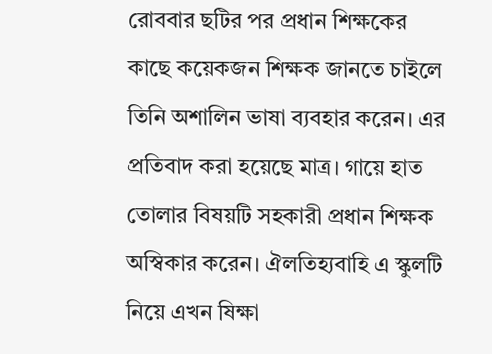রোববার ছটির পর প্রধান শিক্ষকের কাছে কয়েকজন শিক্ষক জানতে চাইলে তিনি অশালিন ভাষা ব্যবহার করেন। এর প্রতিবাদ করা হয়েছে মাত্র। গায়ে হাত তোলার বিষয়টি সহকারী প্রধান শিক্ষক অস্বিকার করেন। ঐলতিহ্যবাহি এ স্কুলটি নিয়ে এখন ষিক্ষা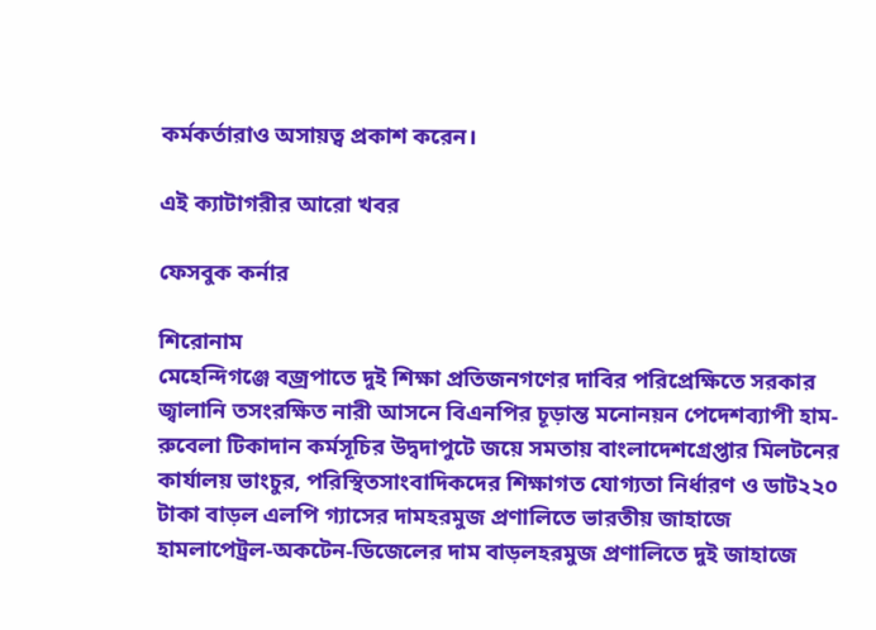কর্মকর্তারাও অসায়ত্ব প্রকাশ করেন।

এই ক্যাটাগরীর আরো খবর

ফেসবুক কর্নার

শিরোনাম
মে‌হে‌ন্দিগ‌ঞ্জে বজ্রপাতে দুই শিক্ষা প্রতিজনগণের দাবির পরিপ্রেক্ষিতে সরকার জ্বালানি তসংরক্ষিত নারী আসনে বিএনপির চূড়ান্ত মনোনয়ন পেদেশব্যাপী হাম-রুবেলা টিকাদান কর্মসূচির উদ্বদাপুটে জয়ে সমতায় বাংলাদেশগ্রেপ্তার মিলটনের কার্যালয় ভাংচুর, পরিস্থিতসাংবাদিকদের শিক্ষাগত যোগ্যতা নির্ধারণ ও ডাট২২০ টাকা বাড়ল এলপি গ্যাসের দামহরমুজ প্রণালিতে ভারতীয় জাহাজে হামলাপেট্রল-অকটেন-ডিজেলের দাম বাড়লহরমুজ প্রণালিতে দুই জাহাজে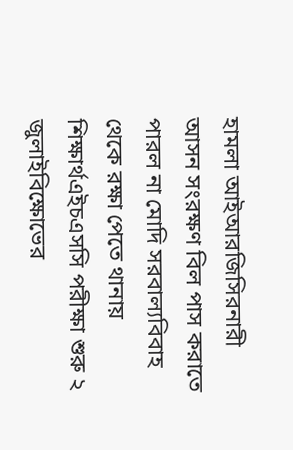হামলা আইআরজিসিরনারী আসন সংরক্ষণ বিল পাস করাতে পারল না মোদি সরবাল্যবিবাহ থেকে রক্ষা পেতে থানায় শিক্ষার্থএইচএসসি পরীক্ষা শুরু ২ জুলাইবিক্ষোভের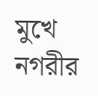মুখে নগরীর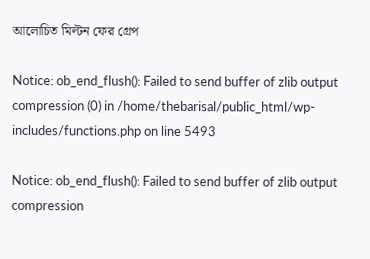আলোচিত মিল্টন ফের গ্রেপ

Notice: ob_end_flush(): Failed to send buffer of zlib output compression (0) in /home/thebarisal/public_html/wp-includes/functions.php on line 5493

Notice: ob_end_flush(): Failed to send buffer of zlib output compression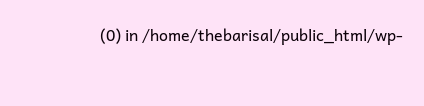(0) in /home/thebarisal/public_html/wp-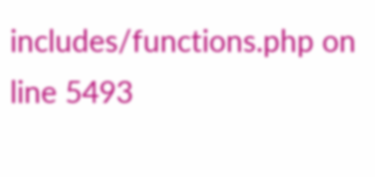includes/functions.php on line 5493